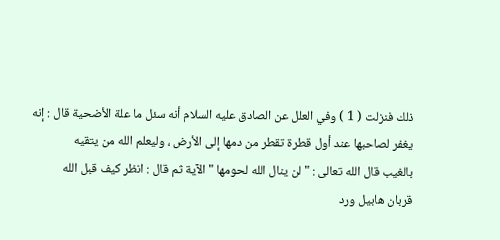ذلك فنزلت ( 1 ) وفي العلل عن الصادق عليه السلام أنه سئل ما علة الأضحية قال : إنه
يغفر لصاحبها عند أول قطرة تقطر من دمها إلى الأرض ، وليعلم الله من يتقيه
بالغيب قال الله تعالى : " لن ينال الله لحومها " الآية ثم قال : انظر كيف قبل الله
قربان هابيل ورد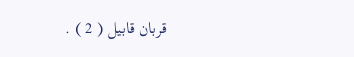قربان قابيل ( 2 ) .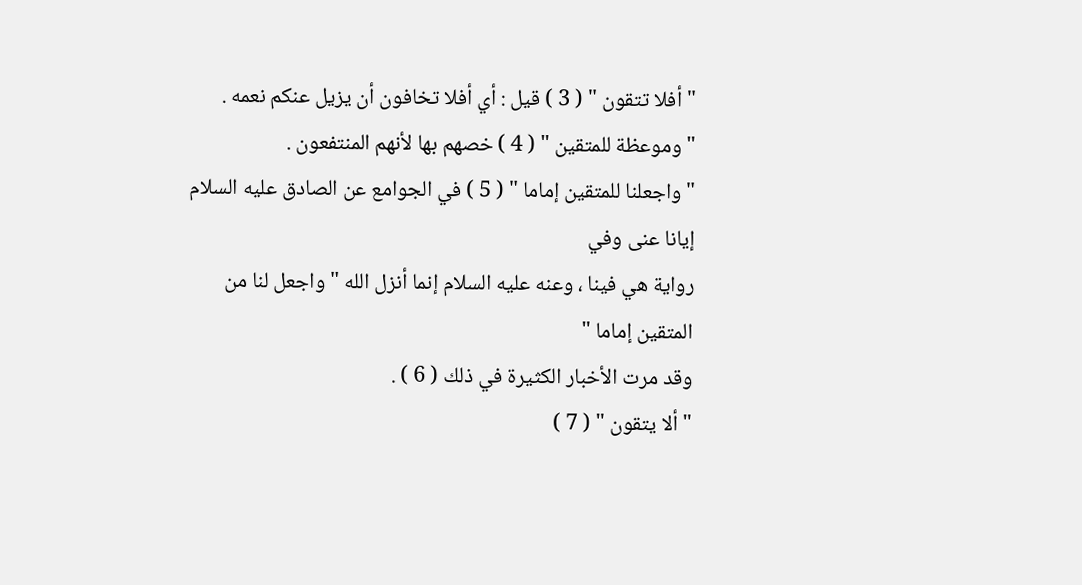" أفلا تتقون " ( 3 ) قيل : أي أفلا تخافون أن يزيل عنكم نعمه .
" وموعظة للمتقين " ( 4 ) خصهم بها لأنهم المنتفعون .
" واجعلنا للمتقين إماما " ( 5 ) في الجوامع عن الصادق عليه السلام إيانا عنى وفي
رواية هي فينا ، وعنه عليه السلام إنما أنزل الله " واجعل لنا من المتقين إماما "
وقد مرت الأخبار الكثيرة في ذلك ( 6 ) .
" ألا يتقون " ( 7 )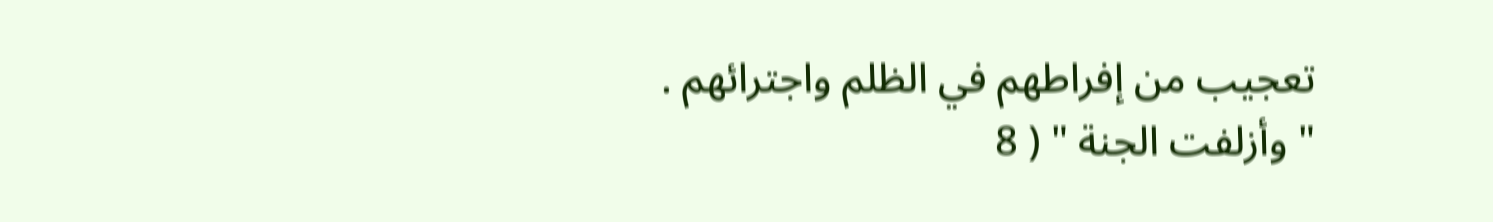تعجيب من إفراطهم في الظلم واجترائهم .
" وأزلفت الجنة " ( 8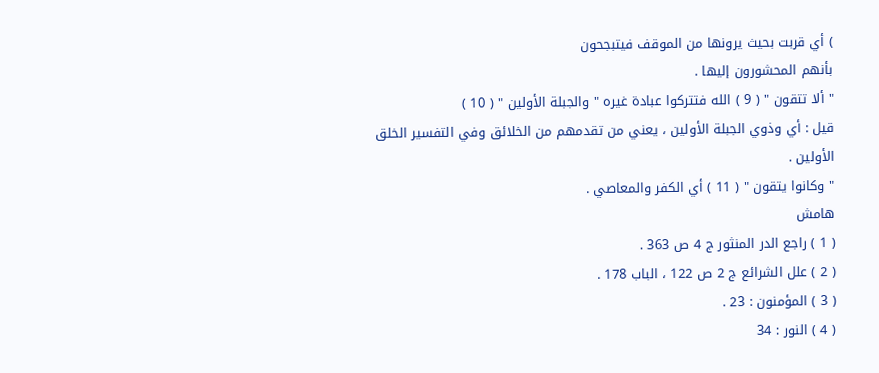) أي قربت بحيث يرونها من الموقف فيتبجحون
بأنهم المحشورون إليها .
" ألا تتقون " ( 9 ) الله فتتركوا عبادة غيره " والجبلة الأولين " ( 10 )
قيل : أي وذوي الجبلة الأولين ، يعني من تقدمهم من الخلائق وفي التفسير الخلق
الأولين .
" وكانوا يتقون " ( 11 ) أي الكفر والمعاصي .
هامش
( 1 ) راجع الدر المنثور ج 4 ص 363 .
( 2 ) علل الشرائع ج 2 ص 122 ، الباب 178 .
( 3 ) المؤمنون : 23 .
( 4 ) النور : 34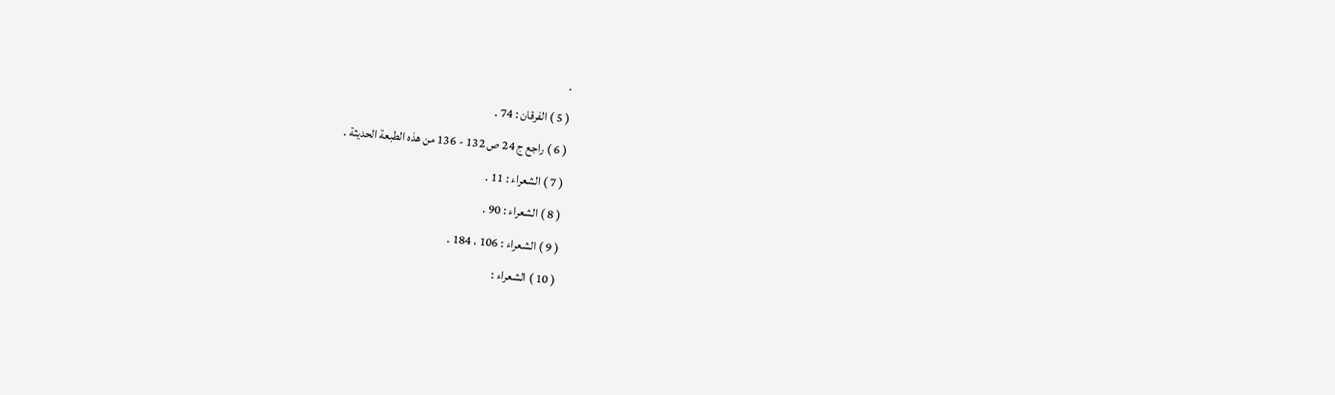.
( 5 ) الفرقان : 74 .
( 6 ) راجع ج 24 ص 132 - 136 من هذه الطبعة الحديثة .
( 7 ) الشعراء : 11 .
( 8 ) الشعراء : 90 .
( 9 ) الشعراء : 106 ، 184 .
( 10 ) الشعراء :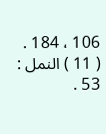106 ، 184 .
( 11 ) النمل : 53 .